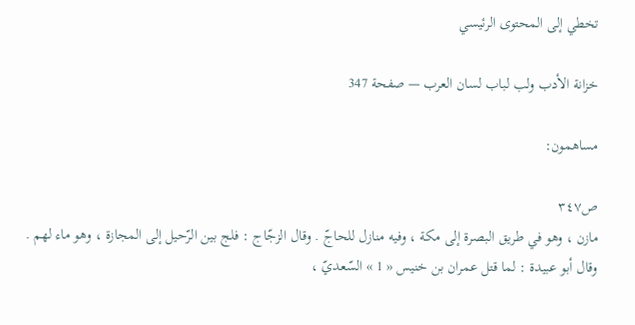تخطي إلى المحتوى الرئيسي

خزانة الأدب ولب لباب لسان العرب — صفحة 347

مساهمون:

ص٣٤٧
مازن ، وهو في طريق البصرة إلى مكة ، وفيه منازل للحاجّ . وقال الزجّاج : فلج بين الرّحيل إلى المجازة ، وهو ماء لهم . وقال أبو عبيدة : لما قتل عمران بن خنيس « 1 » السّعديّ ،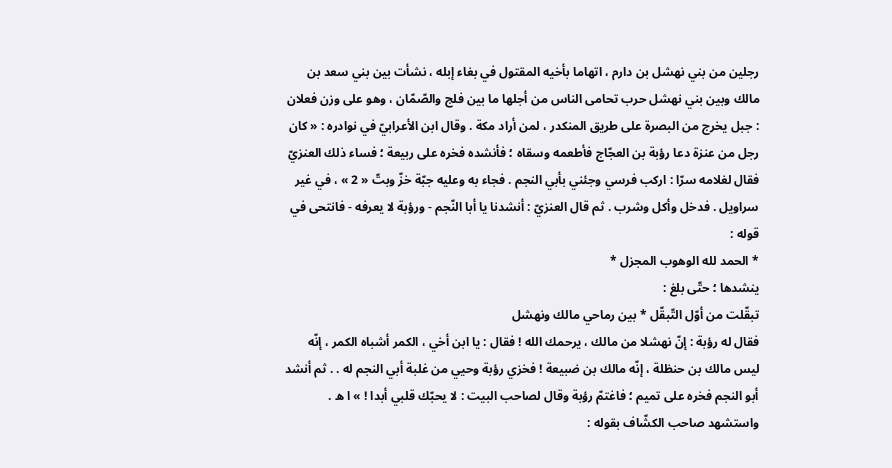رجلين من بني نهشل بن دارم ، اتهاما بأخيه المقتول في بغاء إبله ، نشأت بين بني سعد بن مالك وبين بني نهشل حرب تحامى الناس من أجلها ما بين فلج والصّمّان ، وهو على وزن فعلان : جبل يخرج من البصرة على طريق المنكدر ، لمن أراد مكة . وقال ابن الأعرابيّ في نوادره : « كان رجل من عنزة دعا رؤبة بن العجّاج فأطعمه وسقاه ؛ فأنشده فخره على ربيعة ؛ فساء ذلك العنزيّ فقال لغلامه سرّا : اركب فرسي وجئني بأبي النجم . فجاء به وعليه جبّة خزّ وبتّ « 2 » ، في غير سراويل . فدخل وأكل وشرب . ثم قال العنزيّ : أنشدنا يا أبا النّجم - ورؤبة لا يعرفه - فانتحى في قوله :
* الحمد لله الوهوب المجزل *
ينشدها ؛ حتّى بلغ :
تبقّلت من أوّل التّبقّل * بين رماحي مالك ونهشل
فقال له رؤبة : إنّ نهشلا من مالك ، يرحمك الله ! فقال : يا ابن أخي ، الكمر أشباه الكمر ، إنّه ليس مالك بن حنظلة ، إنّه مالك بن ضبيعة ! فخزي رؤبة وحيي من غلبة أبي النجم له . . ثم أنشد أبو النجم فخره على تميم ؛ فاغتمّ رؤبة وقال لصاحب البيت : لا يحبّك قلبي أبدا ! » ا ه . واستشهد صاحب الكشّاف بقوله :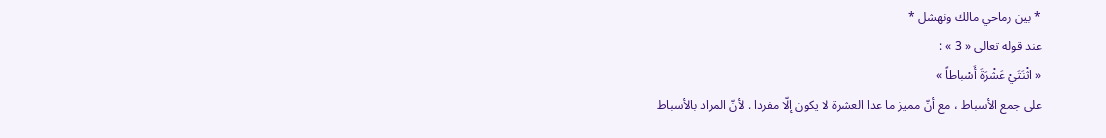* بين رماحي مالك ونهشل *
عند قوله تعالى « 3 » :
« اثْنَتَيْ عَشْرَةَ أَسْباطاً »
على جمع الأسباط ، مع أنّ مميز ما عدا العشرة لا يكون إلّا مفردا . لأنّ المراد بالأسباط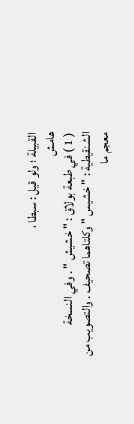القبيلة ؛ ولو قيل : سبطا ،
هامش
( 1 ) في طبعة بولاق : " خشيش " . وفي النسخة الشنقيطية : " خشيس " وكلتاهما تصحيف . والتصويب من معجم ما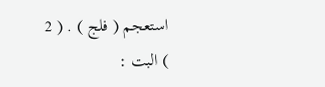استعجم ( فلج ) . ( 2 ) البت :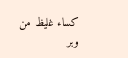كساء غليظ من وبر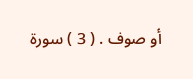أو صوف . ( 3 ) سورة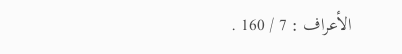الأعراف : 7 / 160 .